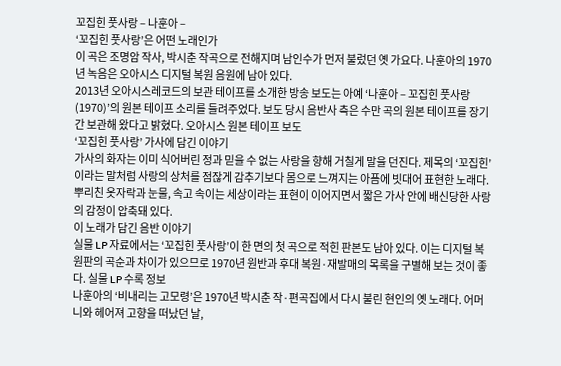꼬집힌 풋사랑 – 나훈아 –
‘꼬집힌 풋사랑’은 어떤 노래인가
이 곡은 조명암 작사, 박시춘 작곡으로 전해지며 남인수가 먼저 불렀던 옛 가요다. 나훈아의 1970년 녹음은 오아시스 디지털 복원 음원에 남아 있다.
2013년 오아시스레코드의 보관 테이프를 소개한 방송 보도는 아예 ‘나훈아 – 꼬집힌 풋사랑 (1970)’의 원본 테이프 소리를 들려주었다. 보도 당시 음반사 측은 수만 곡의 원본 테이프를 장기간 보관해 왔다고 밝혔다. 오아시스 원본 테이프 보도
‘꼬집힌 풋사랑’ 가사에 담긴 이야기
가사의 화자는 이미 식어버린 정과 믿을 수 없는 사랑을 향해 거칠게 말을 던진다. 제목의 ‘꼬집힌’이라는 말처럼 사랑의 상처를 점잖게 감추기보다 몸으로 느껴지는 아픔에 빗대어 표현한 노래다.
뿌리친 옷자락과 눈물, 속고 속이는 세상이라는 표현이 이어지면서 짧은 가사 안에 배신당한 사랑의 감정이 압축돼 있다.
이 노래가 담긴 음반 이야기
실물 LP 자료에서는 ‘꼬집힌 풋사랑’이 한 면의 첫 곡으로 적힌 판본도 남아 있다. 이는 디지털 복원판의 곡순과 차이가 있으므로 1970년 원반과 후대 복원·재발매의 목록을 구별해 보는 것이 좋다. 실물 LP 수록 정보
나훈아의 ‘비내리는 고모령’은 1970년 박시춘 작·편곡집에서 다시 불린 현인의 옛 노래다. 어머니와 헤어져 고향을 떠났던 날,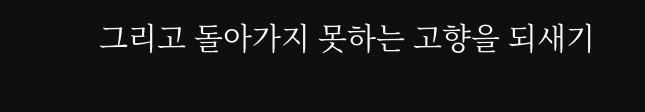그리고 돌아가지 못하는 고향을 되새기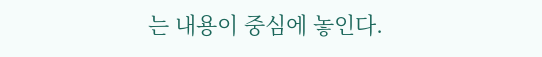는 내용이 중심에 놓인다.